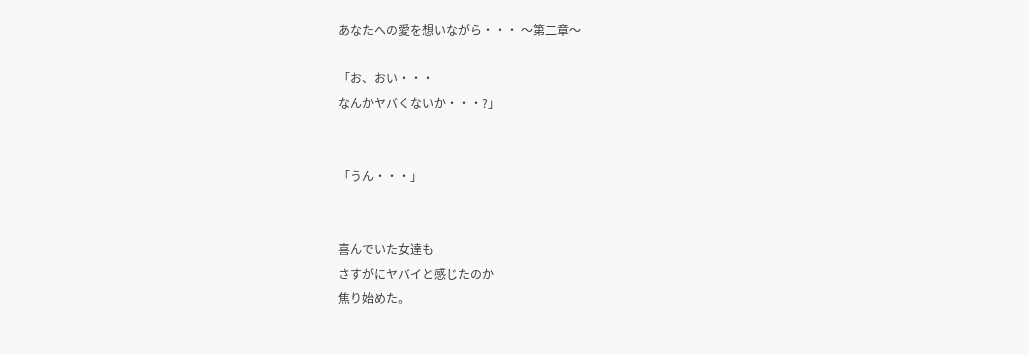あなたへの愛を想いながら・・・ 〜第二章〜

「お、おい・・・
なんかヤバくないか・・・?」


「うん・・・」


喜んでいた女達も
さすがにヤバイと感じたのか
焦り始めた。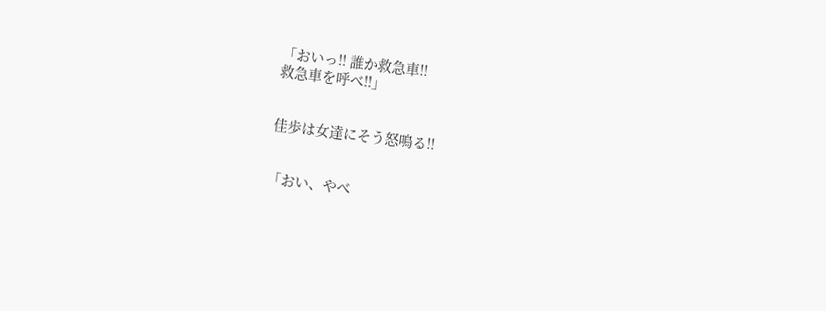「おいっ!! 誰か救急車!!
救急車を呼べ!!」


佳歩は女達にそう怒鳴る!!


「おい、やべ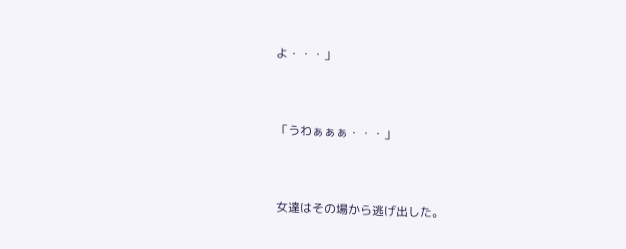よ・・・」


「うわぁぁぁ・・・」


女達はその場から逃げ出した。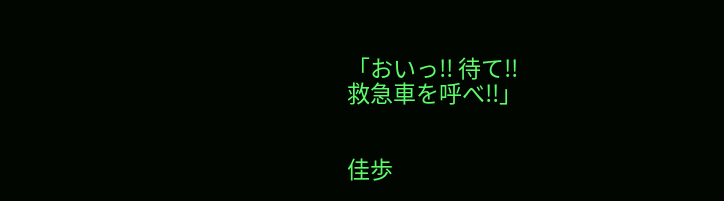「おいっ!! 待て!!
救急車を呼べ!!」


佳歩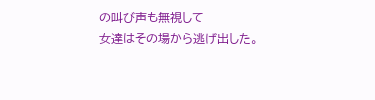の叫び声も無視して
女達はその場から逃げ出した。